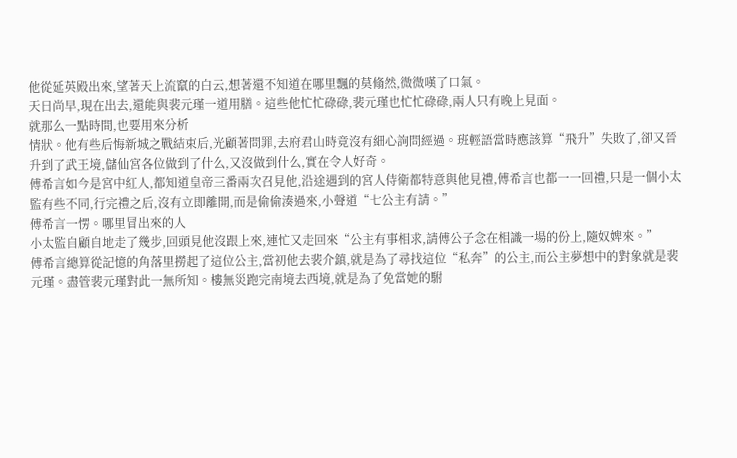他從延英殿出來,望著天上流竄的白云,想著還不知道在哪里飄的莫翛然,微微嘆了口氣。
天日尚早,現在出去,還能與裴元瑾一道用膳。這些他忙忙碌碌,裴元瑾也忙忙碌碌,兩人只有晚上見面。
就那么一點時間,也要用來分析
情狀。他有些后悔新城之戰結束后,光顧著問罪,去府君山時竟沒有細心詢問經過。班輕語當時應該算“飛升”失敗了,卻又晉升到了武王境,儲仙宮各位做到了什么,又沒做到什么,實在令人好奇。
傅希言如今是宮中紅人,都知道皇帝三番兩次召見他,沿途遇到的宮人侍衛都特意與他見禮,傅希言也都一一回禮,只是一個小太監有些不同,行完禮之后,沒有立即離開,而是偷偷湊過來,小聲道“七公主有請。”
傅希言一愣。哪里冒出來的人
小太監自顧自地走了幾步,回頭見他沒跟上來,連忙又走回來“公主有事相求,請傅公子念在相識一場的份上,隨奴婢來。”
傅希言總算從記憶的角落里撈起了這位公主,當初他去裴介鎮,就是為了尋找這位“私奔”的公主,而公主夢想中的對象就是裴元瑾。盡管裴元瑾對此一無所知。樓無災跑完南境去西境,就是為了免當她的駙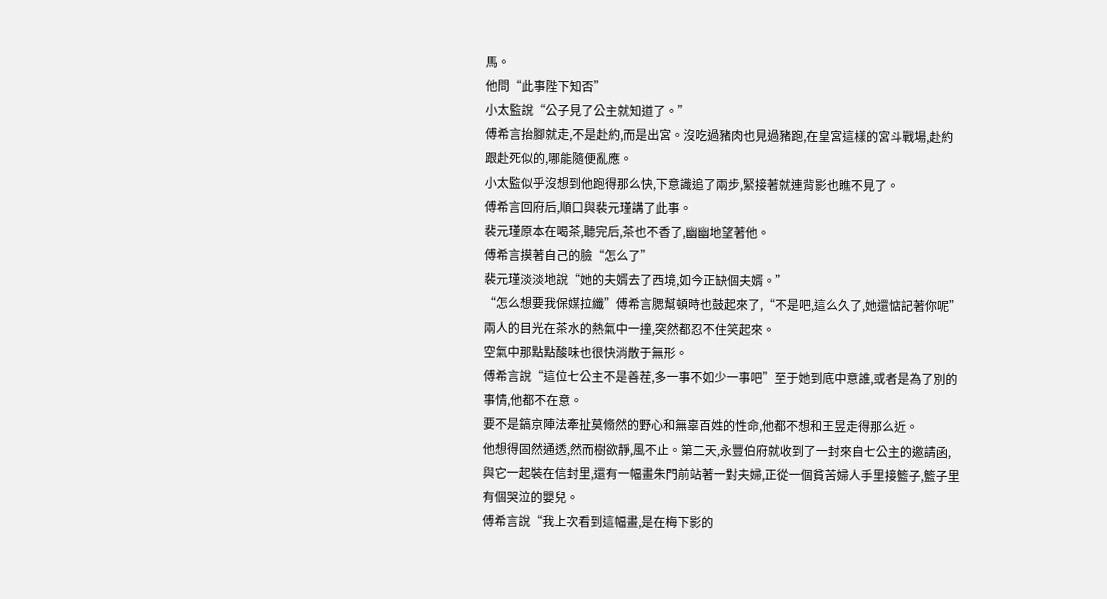馬。
他問“此事陛下知否”
小太監說“公子見了公主就知道了。”
傅希言抬腳就走,不是赴約,而是出宮。沒吃過豬肉也見過豬跑,在皇宮這樣的宮斗戰場,赴約跟赴死似的,哪能隨便亂應。
小太監似乎沒想到他跑得那么快,下意識追了兩步,緊接著就連背影也瞧不見了。
傅希言回府后,順口與裴元瑾講了此事。
裴元瑾原本在喝茶,聽完后,茶也不香了,幽幽地望著他。
傅希言摸著自己的臉“怎么了”
裴元瑾淡淡地說“她的夫婿去了西境,如今正缺個夫婿。”
“怎么想要我保媒拉纖”傅希言腮幫頓時也鼓起來了,“不是吧,這么久了,她還惦記著你呢”
兩人的目光在茶水的熱氣中一撞,突然都忍不住笑起來。
空氣中那點點酸味也很快消散于無形。
傅希言說“這位七公主不是善茬,多一事不如少一事吧”至于她到底中意誰,或者是為了別的事情,他都不在意。
要不是鎬京陣法牽扯莫翛然的野心和無辜百姓的性命,他都不想和王昱走得那么近。
他想得固然通透,然而樹欲靜,風不止。第二天,永豐伯府就收到了一封來自七公主的邀請函,與它一起裝在信封里,還有一幅畫朱門前站著一對夫婦,正從一個貧苦婦人手里接籃子,籃子里有個哭泣的嬰兒。
傅希言說“我上次看到這幅畫,是在梅下影的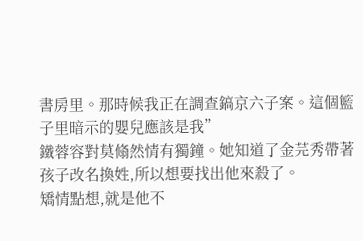書房里。那時候我正在調查鎬京六子案。這個籃子里暗示的嬰兒應該是我”
鐵蓉容對莫翛然情有獨鐘。她知道了金芫秀帶著孩子改名換姓,所以想要找出他來殺了。
矯情點想,就是他不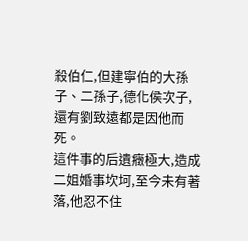殺伯仁,但建寧伯的大孫子、二孫子,德化侯次子,還有劉致遠都是因他而死。
這件事的后遺癥極大,造成二姐婚事坎坷,至今未有著落,他忍不住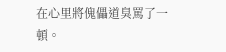在心里將傀儡道臭罵了一頓。